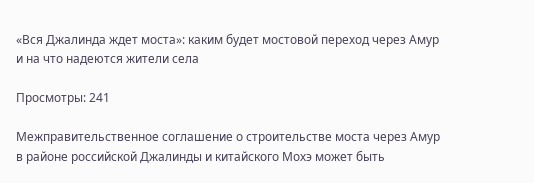«Вся Джалинда ждет моста»: каким будет мостовой переход через Амур и на что надеются жители села

Просмотры: 241

Межправительственное соглашение о строительстве моста через Амур в районе российской Джалинды и китайского Мохэ может быть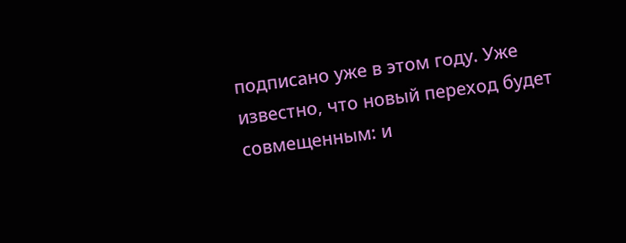подписано уже в этом году. Уже известно, что новый переход будет совмещенным: и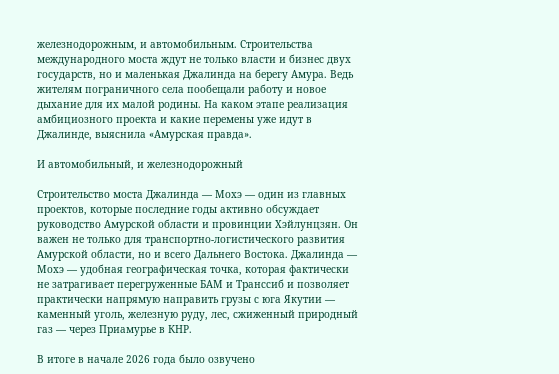железнодорожным, и автомобильным. Строительства международного моста ждут не только власти и бизнес двух государств, но и маленькая Джалинда на берегу Амура. Ведь жителям пограничного села пообещали работу и новое дыхание для их малой родины. На каком этапе реализация амбициозного проекта и какие перемены уже идут в Джалинде, выяснила «Амурская правда».

И автомобильный, и железнодорожный

Строительство моста Джалинда — Мохэ — один из главных проектов, которые последние годы активно обсуждает руководство Амурской области и провинции Хэйлунцзян. Он важен не только для транспортно-логистического развития Амурской области, но и всего Дальнего Востока. Джалинда — Мохэ — удобная географическая точка, которая фактически не затрагивает перегруженные БАМ и Транссиб и позволяет практически напрямую направить грузы с юга Якутии — каменный уголь, железную руду, лес, сжиженный природный газ — через Приамурье в КНР.

В итоге в начале 2026 года было озвучено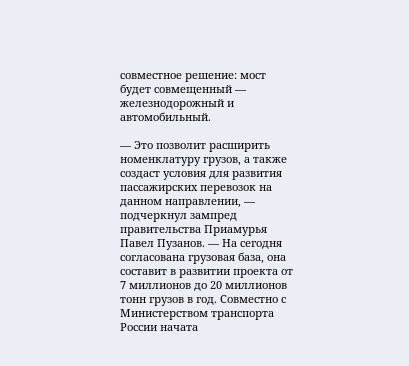совместное решение: мост будет совмещенный — железнодорожный и автомобильный.

— Это позволит расширить номенклатуру грузов, а также создаст условия для развития пассажирских перевозок на данном направлении, — подчеркнул зампред правительства Приамурья Павел Пузанов. — На сегодня согласована грузовая база, она составит в развитии проекта от 7 миллионов до 20 миллионов тонн грузов в год. Совместно с Министерством транспорта России начата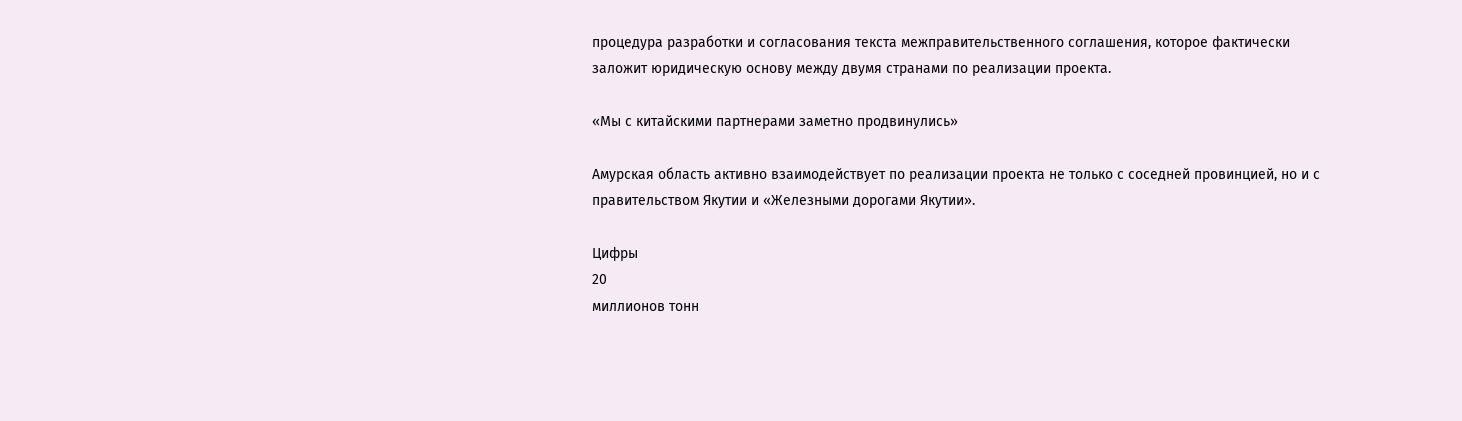процедура разработки и согласования текста межправительственного соглашения, которое фактически заложит юридическую основу между двумя странами по реализации проекта.

«Мы с китайскими партнерами заметно продвинулись»

Амурская область активно взаимодействует по реализации проекта не только с соседней провинцией, но и с правительством Якутии и «Железными дорогами Якутии».

Цифры
20
миллионов тонн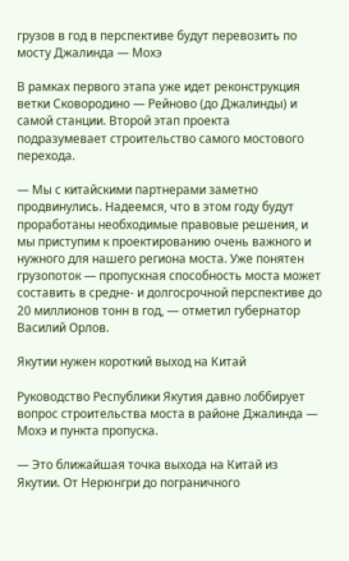грузов в год в перспективе будут перевозить по мосту Джалинда — Мохэ

В рамках первого этапа уже идет реконструкция ветки Сковородино — Рейново (до Джалинды) и самой станции. Второй этап проекта подразумевает строительство самого мостового перехода.

— Мы с китайскими партнерами заметно продвинулись. Надеемся, что в этом году будут проработаны необходимые правовые решения, и мы приступим к проектированию очень важного и нужного для нашего региона моста. Уже понятен грузопоток — пропускная способность моста может составить в средне- и долгосрочной перспективе до 20 миллионов тонн в год, — отметил губернатор Василий Орлов.

Якутии нужен короткий выход на Китай

Руководство Республики Якутия давно лоббирует вопрос строительства моста в районе Джалинда — Мохэ и пункта пропуска.

— Это ближайшая точка выхода на Китай из Якутии. От Нерюнгри до пограничного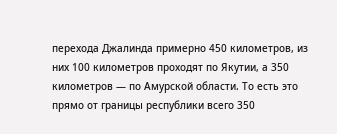перехода Джалинда примерно 450 километров, из них 100 километров проходят по Якутии, а 350 километров — по Амурской области. То есть это прямо от границы республики всего 350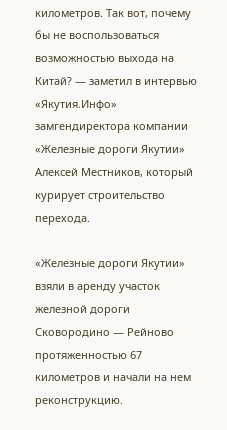километров. Так вот, почему бы не воспользоваться возможностью выхода на Китай? — заметил в интервью «Якутия.Инфо» замгендиректора компании «Железные дороги Якутии» Алексей Местников, который курирует строительство перехода.

«Железные дороги Якутии» взяли в аренду участок железной дороги Сковородино — Рейново протяженностью 67 километров и начали на нем реконструкцию.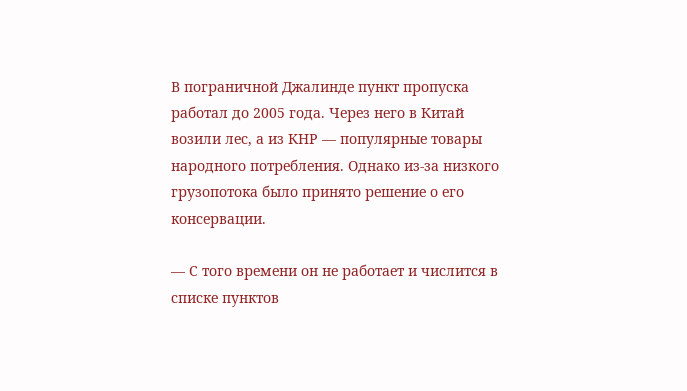В пограничной Джалинде пункт пропуска работал до 2005 года. Через него в Китай возили лес, а из КНР — популярные товары народного потребления. Однако из‑за низкого грузопотока было принято решение о его консервации.

— С того времени он не работает и числится в списке пунктов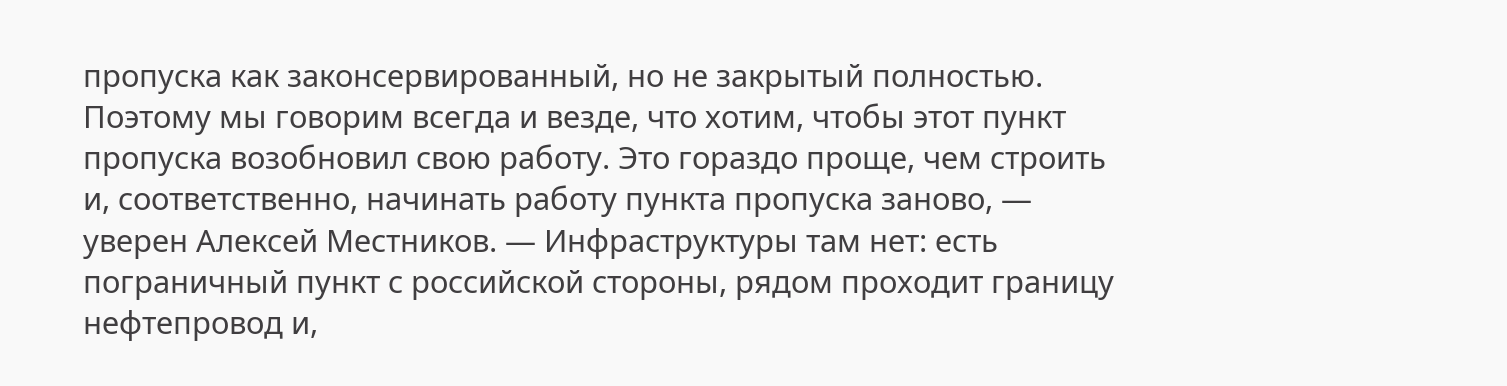пропуска как законсервированный, но не закрытый полностью. Поэтому мы говорим всегда и везде, что хотим, чтобы этот пункт пропуска возобновил свою работу. Это гораздо проще, чем строить и, соответственно, начинать работу пункта пропуска заново, — уверен Алексей Местников. — Инфраструктуры там нет: есть пограничный пункт с российской стороны, рядом проходит границу нефтепровод и,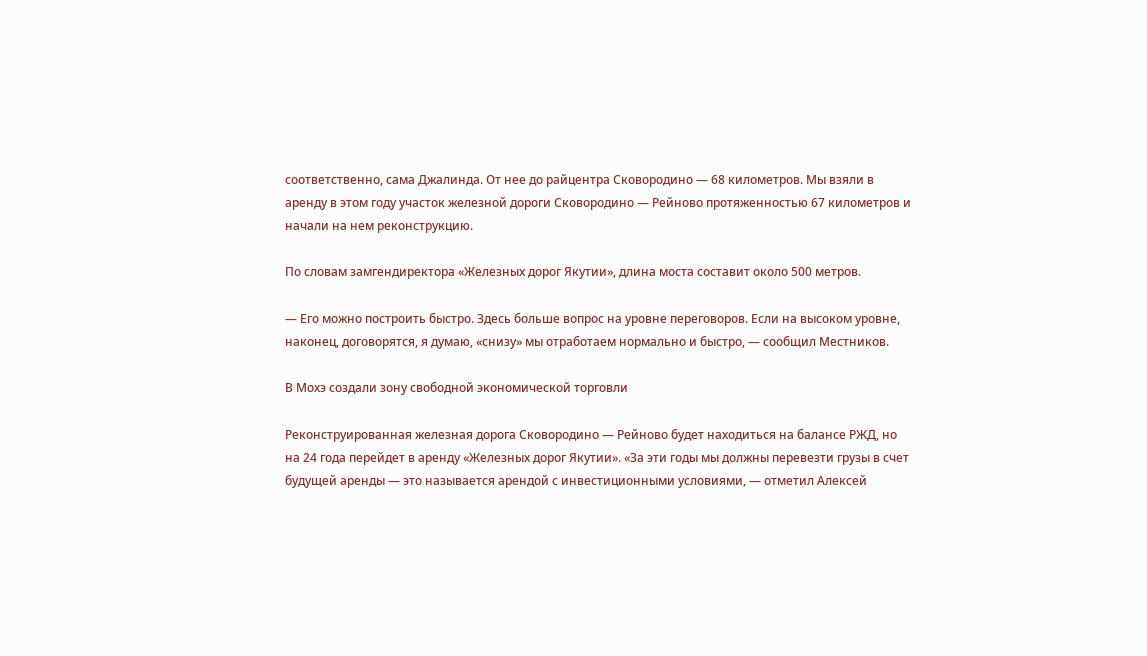соответственно, сама Джалинда. От нее до райцентра Сковородино — 68 километров. Мы взяли в аренду в этом году участок железной дороги Сковородино — Рейново протяженностью 67 километров и начали на нем реконструкцию.

По словам замгендиректора «Железных дорог Якутии», длина моста составит около 500 метров.

— Его можно построить быстро. Здесь больше вопрос на уровне переговоров. Если на высоком уровне, наконец, договорятся, я думаю, «снизу» мы отработаем нормально и быстро, — сообщил Местников.

В Мохэ создали зону свободной экономической торговли

Реконструированная железная дорога Сковородино — Рейново будет находиться на балансе РЖД, но на 24 года перейдет в аренду «Железных дорог Якутии». «За эти годы мы должны перевезти грузы в счет будущей аренды — это называется арендой с инвестиционными условиями, — отметил Алексей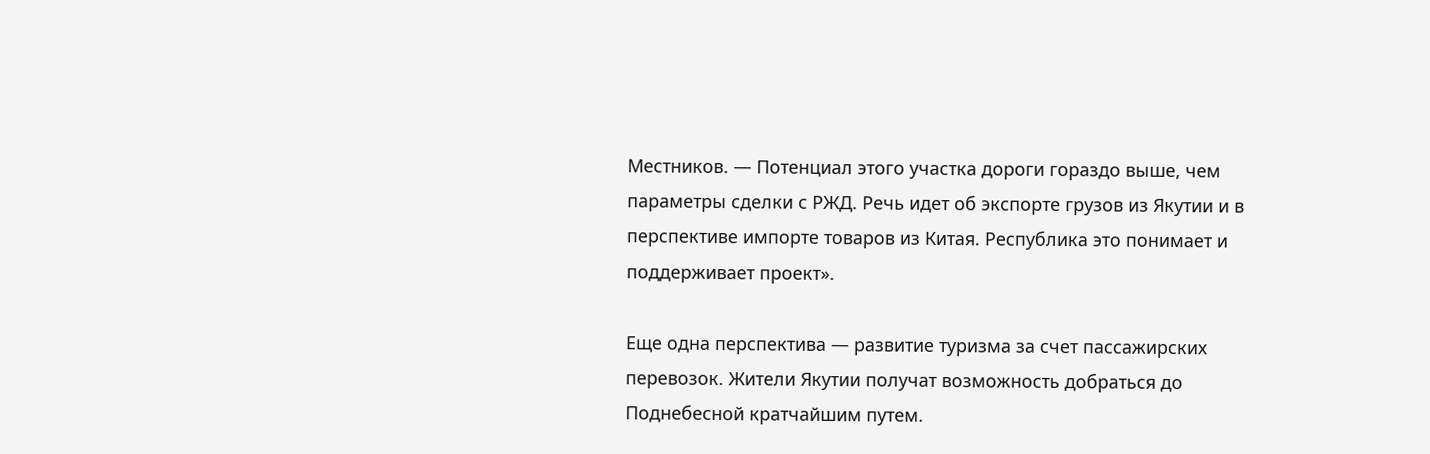Местников. — Потенциал этого участка дороги гораздо выше, чем параметры сделки с РЖД. Речь идет об экспорте грузов из Якутии и в перспективе импорте товаров из Китая. Республика это понимает и поддерживает проект».

Еще одна перспектива — развитие туризма за счет пассажирских перевозок. Жители Якутии получат возможность добраться до Поднебесной кратчайшим путем.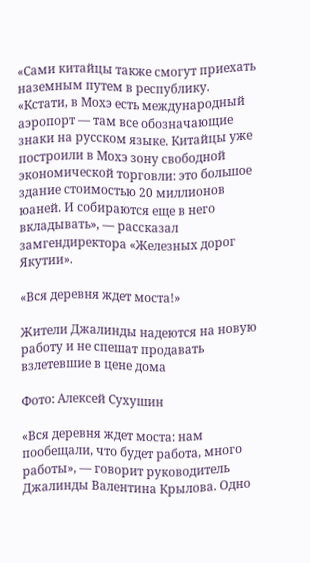«Сами китайцы также смогут приехать наземным путем в республику. «Кстати, в Мохэ есть международный аэропорт — там все обозначающие знаки на русском языке. Китайцы уже построили в Мохэ зону свободной экономической торговли: это большое здание стоимостью 20 миллионов юаней. И собираются еще в него вкладывать», — рассказал замгендиректора «Железных дорог Якутии».

«Вся деревня ждет моста!»

Жители Джалинды надеются на новую работу и не спешат продавать взлетевшие в цене дома

Фото: Алексей Сухушин

«Вся деревня ждет моста: нам пообещали, что будет работа, много работы», — говорит руководитель Джалинды Валентина Крылова. Одно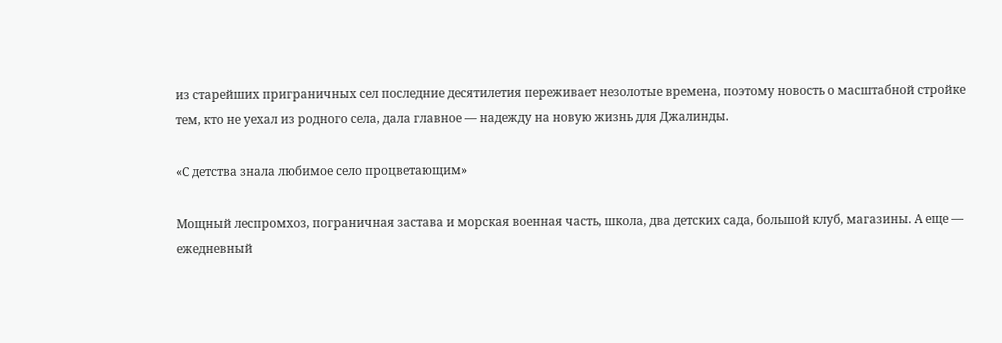из старейших приграничных сел последние десятилетия переживает незолотые времена, поэтому новость о масштабной стройке тем, кто не уехал из родного села, дала главное — надежду на новую жизнь для Джалинды.

«С детства знала любимое село процветающим»

Мощный леспромхоз, пограничная застава и морская военная часть, школа, два детских сада, большой клуб, магазины. А еще — ежедневный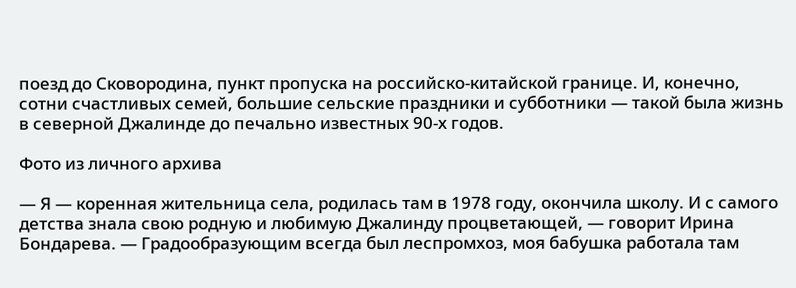поезд до Сковородина, пункт пропуска на российско-китайской границе. И, конечно, сотни счастливых семей, большие сельские праздники и субботники — такой была жизнь в северной Джалинде до печально известных 90‑х годов.

Фото из личного архива

— Я — коренная жительница села, родилась там в 1978 году, окончила школу. И с самого детства знала свою родную и любимую Джалинду процветающей, — говорит Ирина Бондарева. — Градообразующим всегда был леспромхоз, моя бабушка работала там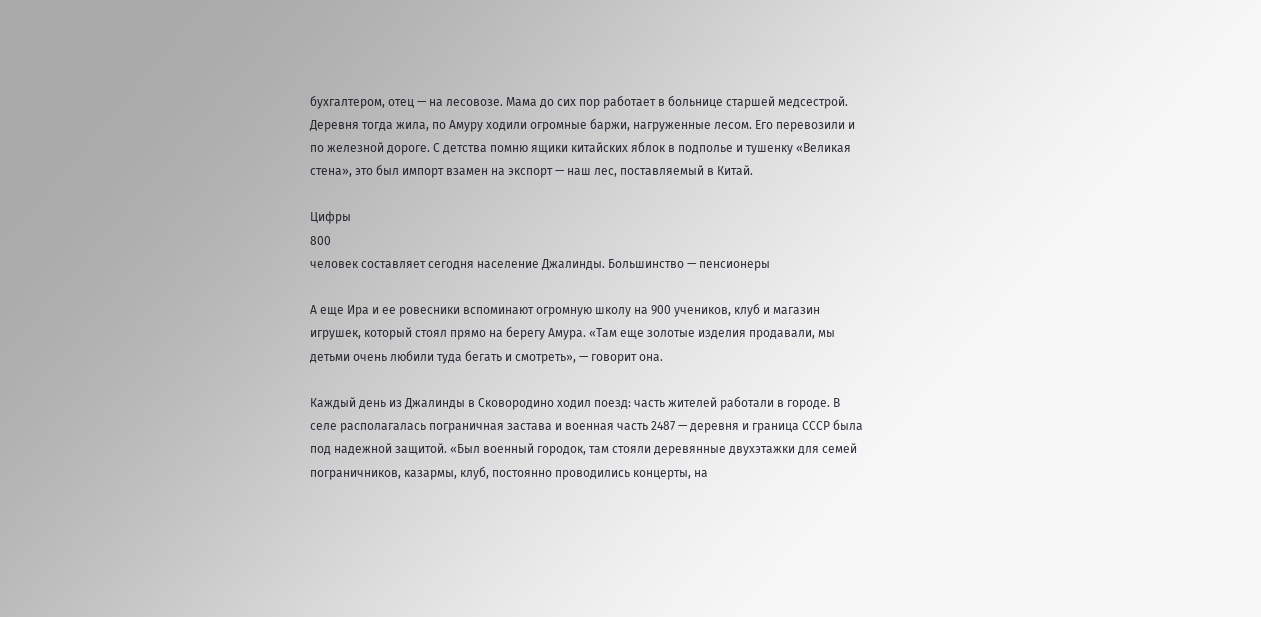бухгалтером, отец — на лесовозе. Мама до сих пор работает в больнице старшей медсестрой. Деревня тогда жила, по Амуру ходили огромные баржи, нагруженные лесом. Его перевозили и по железной дороге. С детства помню ящики китайских яблок в подполье и тушенку «Великая стена», это был импорт взамен на экспорт — наш лес, поставляемый в Китай.

Цифры
800
человек составляет сегодня население Джалинды. Большинство — пенсионеры

А еще Ира и ее ровесники вспоминают огромную школу на 900 учеников, клуб и магазин игрушек, который стоял прямо на берегу Амура. «Там еще золотые изделия продавали, мы детьми очень любили туда бегать и смотреть», — говорит она.

Каждый день из Джалинды в Сковородино ходил поезд: часть жителей работали в городе. В селе располагалась пограничная застава и военная часть 2487 — деревня и граница СССР была под надежной защитой. «Был военный городок, там стояли деревянные двухэтажки для семей пограничников, казармы, клуб, постоянно проводились концерты, на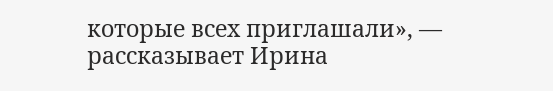которые всех приглашали», — рассказывает Ирина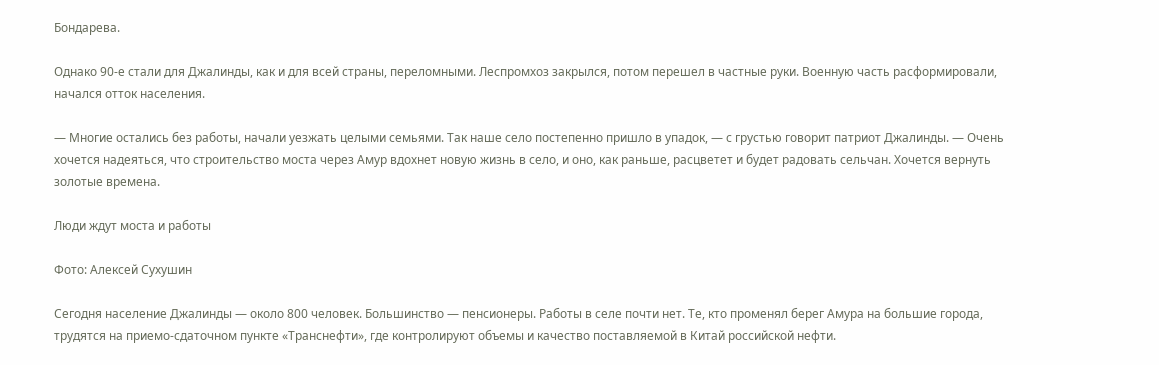Бондарева.

Однако 90‑е стали для Джалинды, как и для всей страны, переломными. Леспромхоз закрылся, потом перешел в частные руки. Военную часть расформировали, начался отток населения.

— Многие остались без работы, начали уезжать целыми семьями. Так наше село постепенно пришло в упадок, — с грустью говорит патриот Джалинды. — Очень хочется надеяться, что строительство моста через Амур вдохнет новую жизнь в село, и оно, как раньше, расцветет и будет радовать сельчан. Хочется вернуть золотые времена.

Люди ждут моста и работы

Фото: Алексей Сухушин

Сегодня население Джалинды — около 800 человек. Большинство — пенсионеры. Работы в селе почти нет. Те, кто променял берег Амура на большие города, трудятся на приемо-сдаточном пункте «Транснефти», где контролируют объемы и качество поставляемой в Китай российской нефти.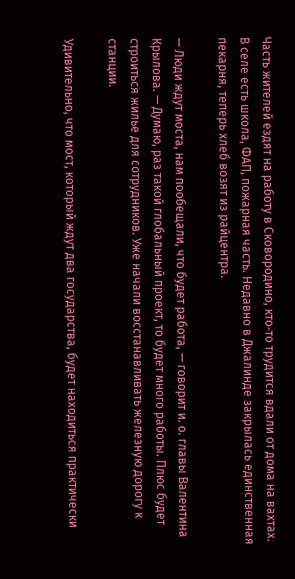Часть жителей ездят на работу в Сковородино, кто‑то трудится вдали от дома на вахтах. В селе есть школа, ФАП, пожарная часть. Недавно в Джалинде закрылась единственная пекарня, теперь хлеб возят из райцентра.

— Люди ждут моста, нам пообещали, что будет работа, — говорит и. о. главы Валентина Крылова. — Думаю, раз такой глобальный проект, то будет много работы. Плюс будет строиться жилье для сотрудников. Уже начали восстанавливать железную дорогу к станции.

Удивительно, что мост, который ждут два государства, будет находиться практически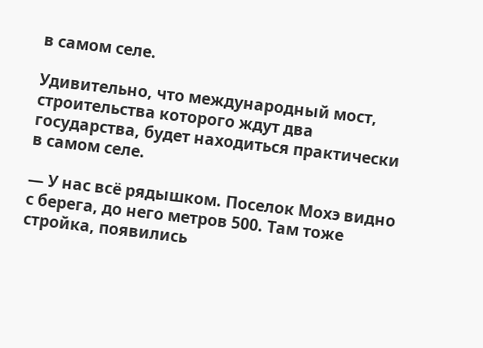в самом селе.

Удивительно, что международный мост, строительства которого ждут два государства, будет находиться практически в самом селе.

— У нас всё рядышком. Поселок Мохэ видно с берега, до него метров 500. Там тоже стройка, появились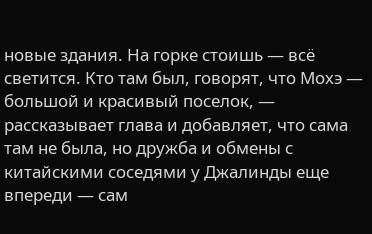новые здания. На горке стоишь — всё светится. Кто там был, говорят, что Мохэ — большой и красивый поселок, — рассказывает глава и добавляет, что сама там не была, но дружба и обмены с китайскими соседями у Джалинды еще впереди — сам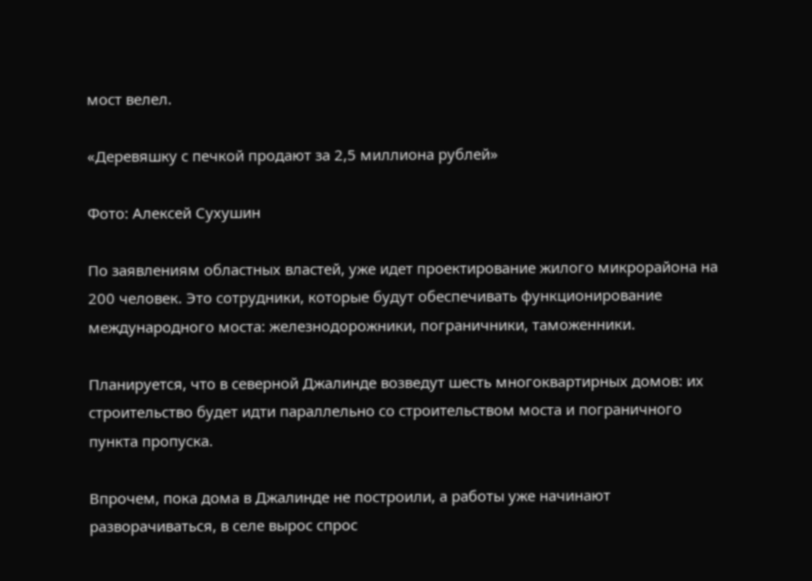мост велел.

«Деревяшку с печкой продают за 2,5 миллиона рублей»

Фото: Алексей Сухушин

По заявлениям областных властей, уже идет проектирование жилого микрорайона на 200 человек. Это сотрудники, которые будут обеспечивать функционирование международного моста: железнодорожники, пограничники, таможенники.

Планируется, что в северной Джалинде возведут шесть многоквартирных домов: их строительство будет идти параллельно со строительством моста и пограничного пункта пропуска.

Впрочем, пока дома в Джалинде не построили, а работы уже начинают разворачиваться, в селе вырос спрос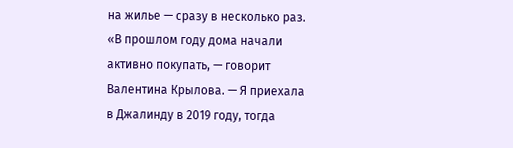на жилье — сразу в несколько раз. «В прошлом году дома начали активно покупать, — говорит Валентина Крылова. — Я приехала в Джалинду в 2019 году, тогда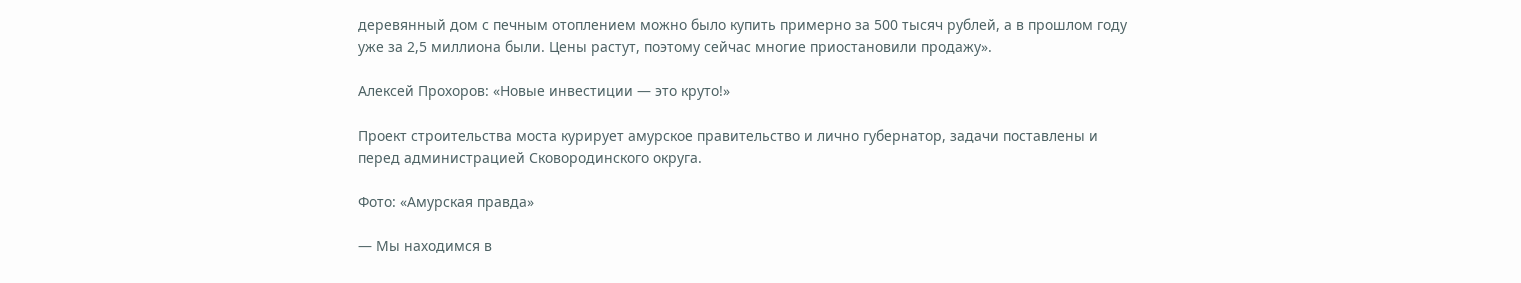деревянный дом с печным отоплением можно было купить примерно за 500 тысяч рублей, а в прошлом году уже за 2,5 миллиона были. Цены растут, поэтому сейчас многие приостановили продажу».

Алексей Прохоров: «Новые инвестиции — это круто!»

Проект строительства моста курирует амурское правительство и лично губернатор, задачи поставлены и перед администрацией Сковородинского округа.

Фото: «Амурская правда»

— Мы находимся в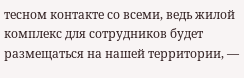тесном контакте со всеми, ведь жилой комплекс для сотрудников будет размещаться на нашей территории, —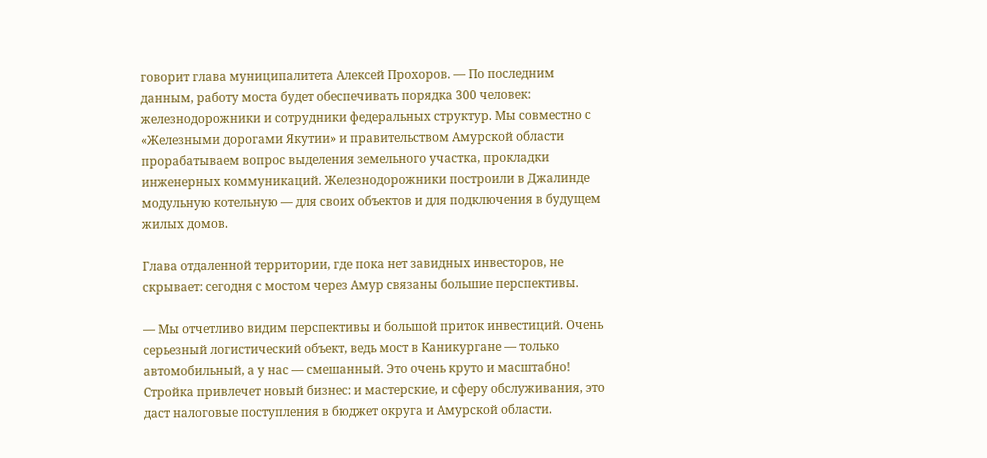говорит глава муниципалитета Алексей Прохоров. — По последним данным, работу моста будет обеспечивать порядка 300 человек: железнодорожники и сотрудники федеральных структур. Мы совместно с «Железными дорогами Якутии» и правительством Амурской области прорабатываем вопрос выделения земельного участка, прокладки инженерных коммуникаций. Железнодорожники построили в Джалинде модульную котельную — для своих объектов и для подключения в будущем жилых домов.

Глава отдаленной территории, где пока нет завидных инвесторов, не скрывает: сегодня с мостом через Амур связаны большие перспективы.

— Мы отчетливо видим перспективы и большой приток инвестиций. Очень серьезный логистический объект, ведь мост в Каникургане — только автомобильный, а у нас — смешанный. Это очень круто и масштабно! Стройка привлечет новый бизнес: и мастерские, и сферу обслуживания, это даст налоговые поступления в бюджет округа и Амурской области.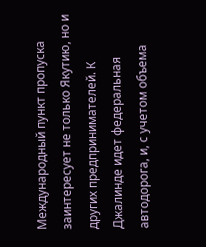Международный пункт пропуска заинтересует не только Якутию, но и других предпринимателей. К Джалинде идет федеральная автодорога, и, с учетом объема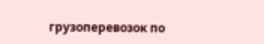грузоперевозок по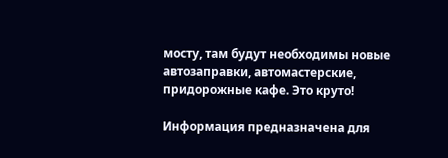мосту, там будут необходимы новые автозаправки, автомастерские, придорожные кафе. Это круто!

Информация предназначена для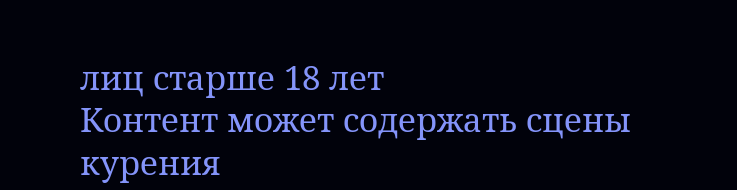лиц старше 18 лет
Контент может содержать сцены курения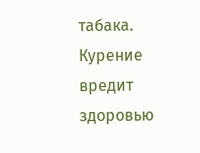табака. Курение вредит здоровью